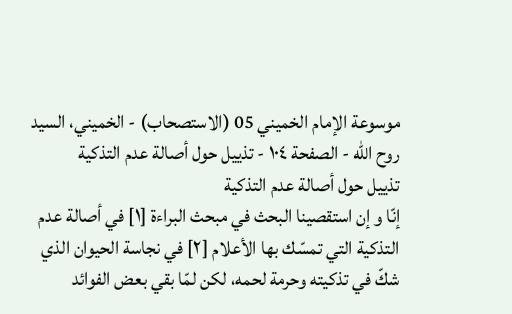موسوعة الإمام الخميني 05 (الاستصحاب) - الخميني، السيد روح الله - الصفحة ١٠٤ - تذييل حول أصالة عدم التذكية
تذييل حول أصالة عدم التذكية
إنّا و إن استقصينا البحث في مبحث البراءة [١] في أصالة عدم التذكية التي تمسّك بها الأعلام [٢] في نجاسة الحيوان الذي شكّ في تذكيته وحرمة لحمه، لكن لمّا بقي بعض الفوائد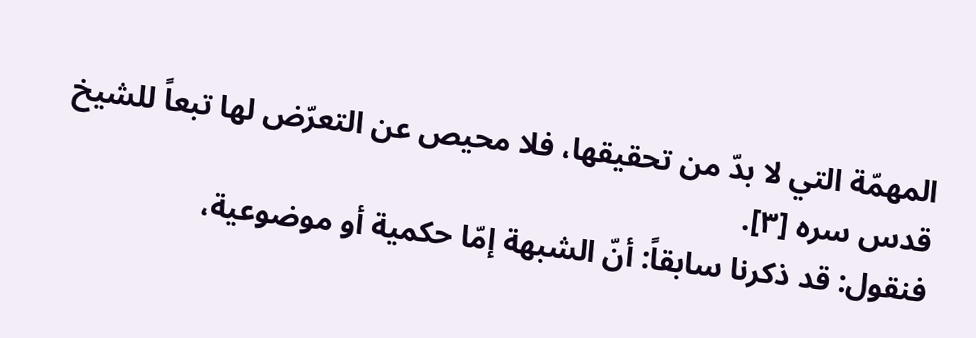المهمّة التي لا بدّ من تحقيقها، فلا محيص عن التعرّض لها تبعاً للشيخ قدس سره [٣].
فنقول: قد ذكرنا سابقاً: أنّ الشبهة إمّا حكمية أو موضوعية،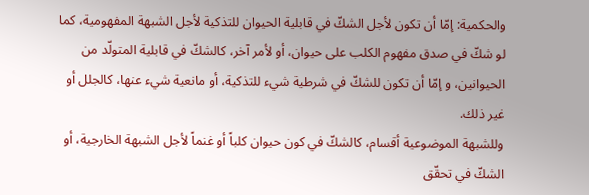والحكمية: إمّا أن تكون لأجل الشكّ في قابلية الحيوان للتذكية لأجل الشبهة المفهومية، كما لو شكّ في صدق مفهوم الكلب على حيوان، أو لأمر آخر، كالشكّ في قابلية المتولّد من الحيوانين، و إمّا أن تكون للشكّ في شرطية شيء للتذكية، أو مانعية شيء عنها، كالجلل أو غير ذلك.
وللشبهة الموضوعية أقسام، كالشكّ في كون حيوان كلباً أو غنماً لأجل الشبهة الخارجية، أو الشكّ في تحقّق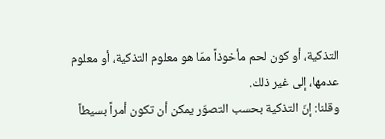التذكية، أو كون لحم مأخوذاً ممّا هو معلوم التذكية، أو معلوم عدمها، إلى غير ذلك.
وقلنا: إنّ التذكية بحسب التصوّر يمكن أن تكون أمراً بسيطاً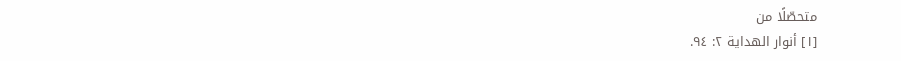متحصّلًا من
[١] أنوار الهداية ٢: ٩٤.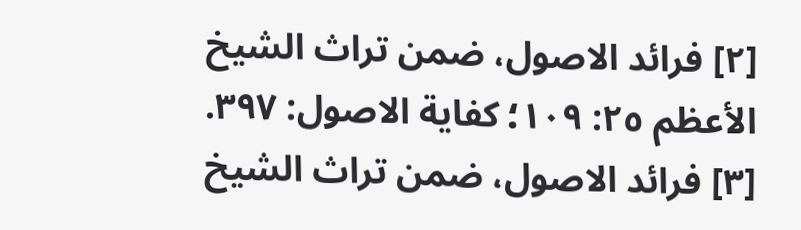[٢] فرائد الاصول، ضمن تراث الشيخ الأعظم ٢٥: ١٠٩؛ كفاية الاصول: ٣٩٧.
[٣] فرائد الاصول، ضمن تراث الشيخ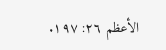الأعظم ٢٦: ١٩٧.